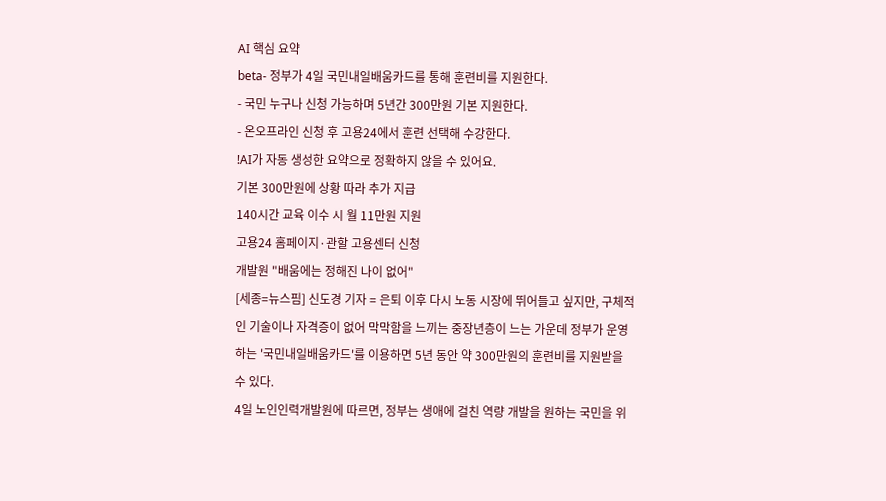AI 핵심 요약
beta- 정부가 4일 국민내일배움카드를 통해 훈련비를 지원한다.
- 국민 누구나 신청 가능하며 5년간 300만원 기본 지원한다.
- 온오프라인 신청 후 고용24에서 훈련 선택해 수강한다.
!AI가 자동 생성한 요약으로 정확하지 않을 수 있어요.
기본 300만원에 상황 따라 추가 지급
140시간 교육 이수 시 월 11만원 지원
고용24 홈페이지·관할 고용센터 신청
개발원 "배움에는 정해진 나이 없어"
[세종=뉴스핌] 신도경 기자 = 은퇴 이후 다시 노동 시장에 뛰어들고 싶지만, 구체적인 기술이나 자격증이 없어 막막함을 느끼는 중장년층이 느는 가운데 정부가 운영하는 '국민내일배움카드'를 이용하면 5년 동안 약 300만원의 훈련비를 지원받을 수 있다.
4일 노인인력개발원에 따르면, 정부는 생애에 걸친 역량 개발을 원하는 국민을 위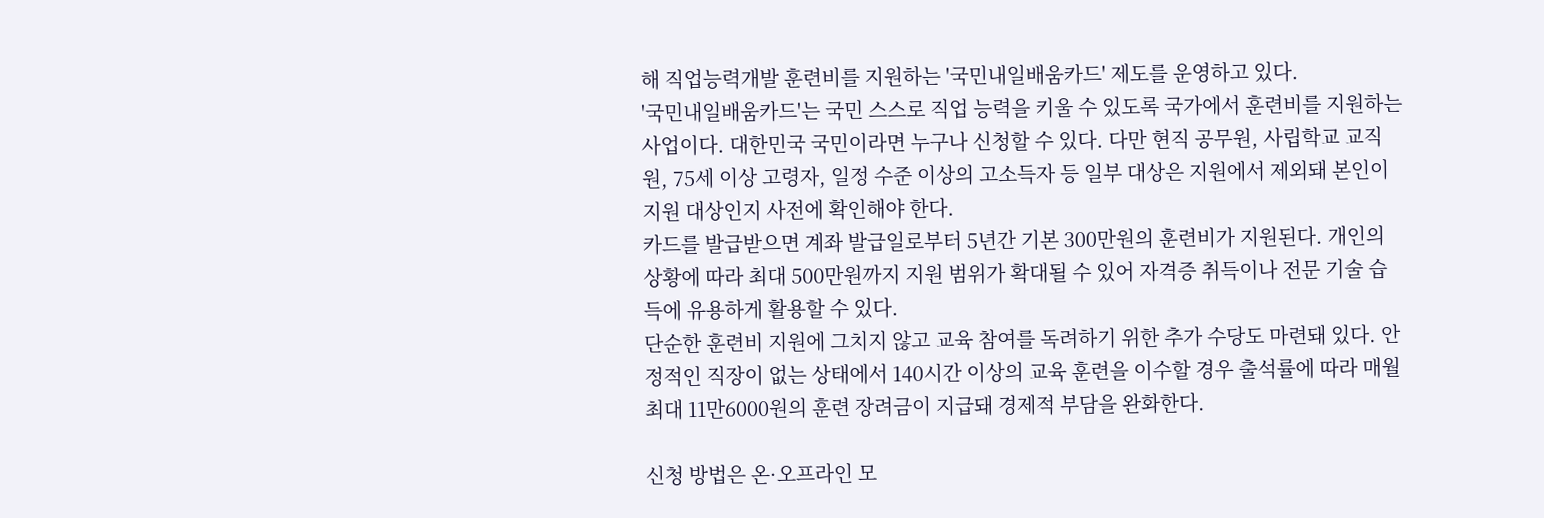해 직업능력개발 훈련비를 지원하는 '국민내일배움카드' 제도를 운영하고 있다.
'국민내일배움카드'는 국민 스스로 직업 능력을 키울 수 있도록 국가에서 훈련비를 지원하는 사업이다. 대한민국 국민이라면 누구나 신청할 수 있다. 다만 현직 공무원, 사립학교 교직원, 75세 이상 고령자, 일정 수준 이상의 고소득자 등 일부 대상은 지원에서 제외돼 본인이 지원 대상인지 사전에 확인해야 한다.
카드를 발급받으면 계좌 발급일로부터 5년간 기본 300만원의 훈련비가 지원된다. 개인의 상황에 따라 최대 500만원까지 지원 범위가 확대될 수 있어 자격증 취득이나 전문 기술 습득에 유용하게 활용할 수 있다.
단순한 훈련비 지원에 그치지 않고 교육 참여를 독려하기 위한 추가 수당도 마련돼 있다. 안정적인 직장이 없는 상태에서 140시간 이상의 교육 훈련을 이수할 경우 출석률에 따라 매월 최대 11만6000원의 훈련 장려금이 지급돼 경제적 부담을 완화한다.

신청 방법은 온·오프라인 모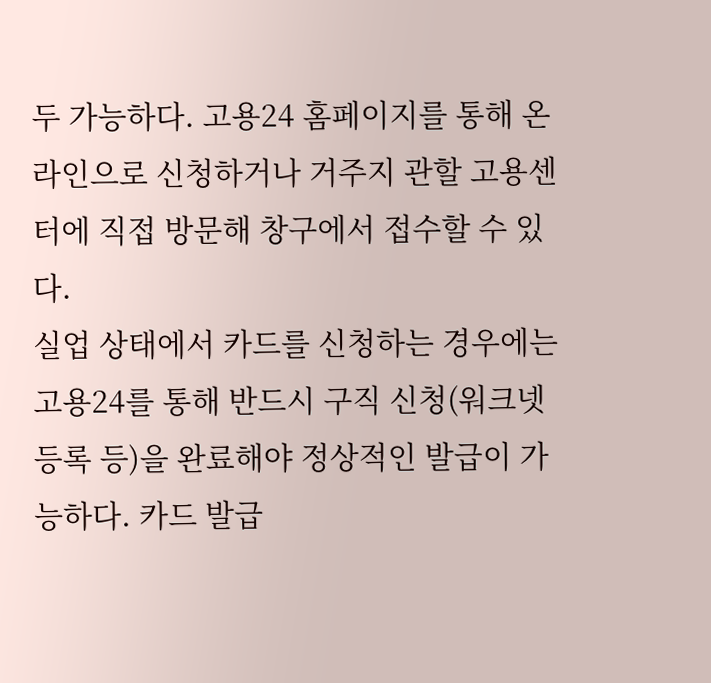두 가능하다. 고용24 홈페이지를 통해 온라인으로 신청하거나 거주지 관할 고용센터에 직접 방문해 창구에서 접수할 수 있다.
실업 상태에서 카드를 신청하는 경우에는 고용24를 통해 반드시 구직 신청(워크넷 등록 등)을 완료해야 정상적인 발급이 가능하다. 카드 발급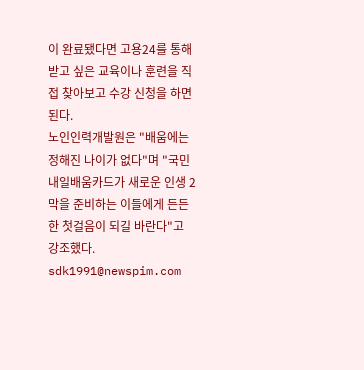이 완료됐다면 고용24를 통해 받고 싶은 교육이나 훈련을 직접 찾아보고 수강 신청을 하면 된다.
노인인력개발원은 "배움에는 정해진 나이가 없다"며 "국민내일배움카드가 새로운 인생 2막을 준비하는 이들에게 든든한 첫걸음이 되길 바란다"고 강조했다.
sdk1991@newspim.com